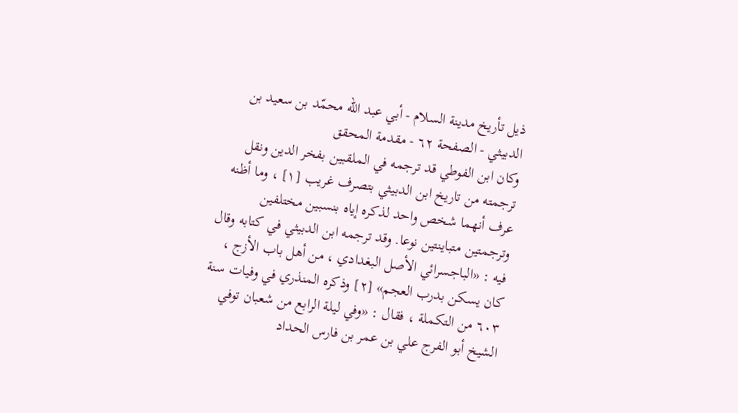ذيل تأريخ مدينة السلام - أبي عبد الله محمّد بن سعيد بن الدبيثي - الصفحة ٦٢ - مقدمة المحقق
وكان ابن الفوطي قد ترجمه في الملقبين بفخر الدين ونقل ترجمته من تاريخ ابن الدبيثي بتصرف غريب [١] ، وما أظنه عرف أنهما شخص واحد لذكره إياه بنسبين مختلفين وترجمتين متباينتين نوعا. وقد ترجمه ابن الدبيثي في كتابه وقال فيه : «الباجسرائي الأصل البغدادي ، من أهل باب الأزج ، كان يسكن بدرب العجم» [٢] وذكره المنذري في وفيات سنة ٦٠٣ من التكملة ، فقال : «وفي ليلة الرابع من شعبان توفي الشيخ أبو الفرج علي بن عمر بن فارس الحداد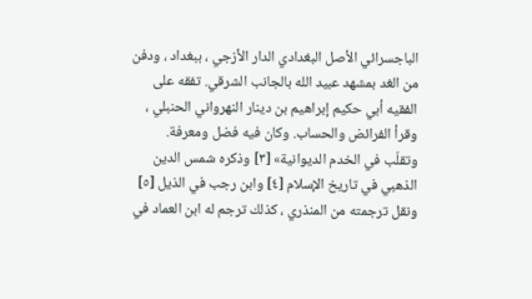الباجسرائي الأصل البغدادي الدار الأزجي ، ببغداد ، ودفن من الغد بمشهد عبيد الله بالجانب الشرقي. تفقه على الفقيه أبي حكيم إبراهيم بن دينار النهرواني الحنبلي ، وقرأ الفرائض والحساب. وكان فيه فضل ومعرفة. وتقلّب في الخدم الديوانية» [٣] وذكره شمس الدين الذهبي في تاريخ الإسلام [٤] وابن رجب في الذيل [٥] ونقل ترجمته من المنذري ، كذلك ترجم له ابن العماد في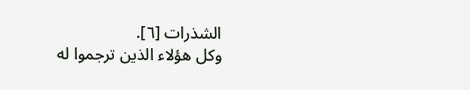الشذرات [٦].
وكل هؤلاء الذين ترجموا له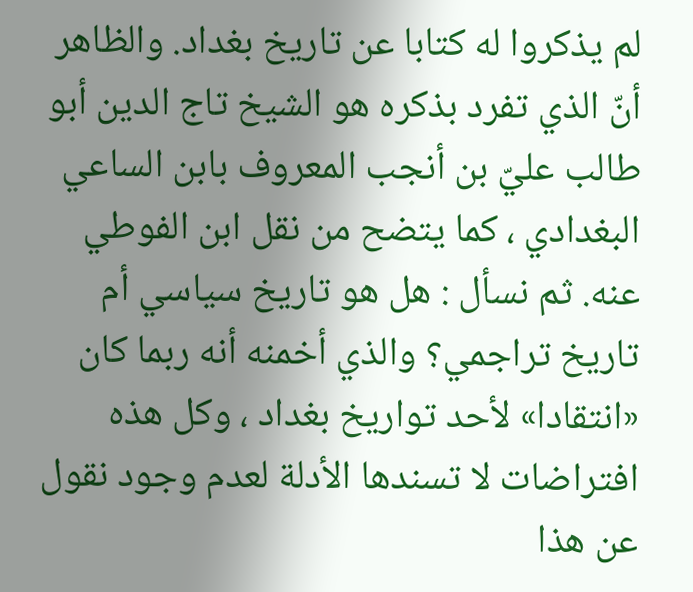لم يذكروا له كتابا عن تاريخ بغداد. والظاهر أنّ الذي تفرد بذكره هو الشيخ تاج الدين أبو طالب عليّ بن أنجب المعروف بابن الساعي البغدادي ، كما يتضح من نقل ابن الفوطي عنه. ثم نسأل : هل هو تاريخ سياسي أم تاريخ تراجمي؟ والذي أخمنه أنه ربما كان «انتقادا» لأحد تواريخ بغداد ، وكل هذه افتراضات لا تسندها الأدلة لعدم وجود نقول عن هذا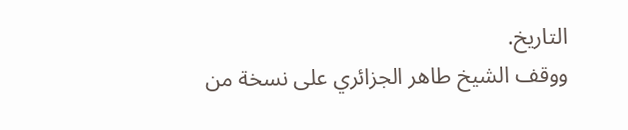التاريخ.
ووقف الشيخ طاهر الجزائري على نسخة من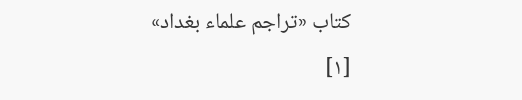كتاب «تراجم علماء بغداد»
[١]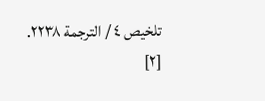تلخيص ٤ / الترجمة ٢٢٣٨.
[٢]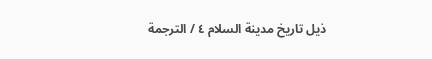ذيل تاريخ مدينة السلام ٤ / الترجمة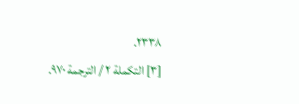٢٣٣٨.
[٣] التكملة ٢ / الترجمة ٩٧٠.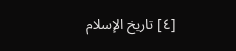[٤] تاريخ الإسلام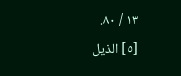١٣ / ٨٠.
[٥] الذيل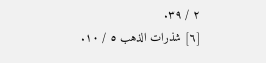٢ / ٣٩.
[٦] شذرات الذهب ٥ / ١٠.